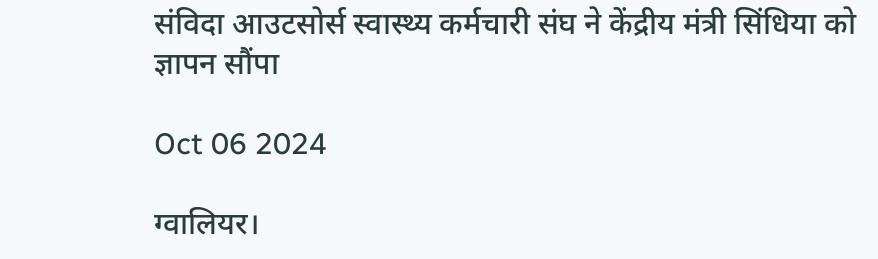संविदा आउटसोर्स स्वास्थ्य कर्मचारी संघ ने केंद्रीय मंत्री सिंधिया को ज्ञापन सौंपा

Oct 06 2024

ग्वालियर।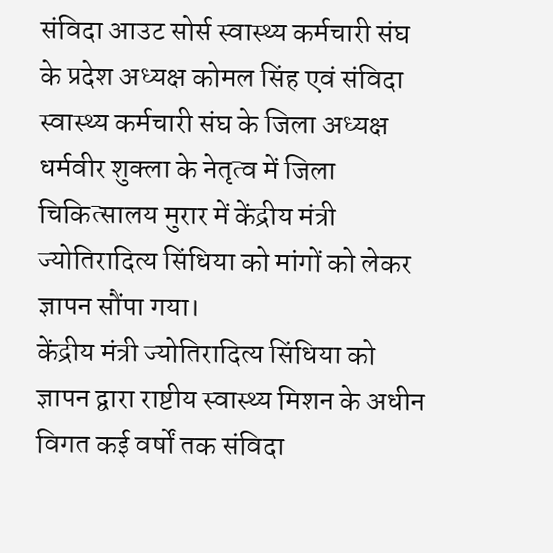संविदा आउट सोर्स स्वास्थ्य कर्मचारी संघ के प्रदेश अध्यक्ष कोमल सिंह एवं संविदा स्वास्थ्य कर्मचारी संघ के जिला अध्यक्ष धर्मवीर शुक्ला के नेतृत्व में जिला चिकित्सालय मुरार में केंद्रीय मंत्री ज्योतिरादित्य सिंधिया को मांगों को लेकर ज्ञापन सौंपा गया।
केंद्रीय मंत्री ज्योतिरादित्य सिंधिया को ज्ञापन द्वारा राष्टीय स्वास्थ्य मिशन के अधीन विगत कई वर्षों तक संविदा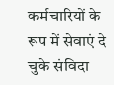कर्मचारियों के रूप में सेवाएं दे चुके संविदा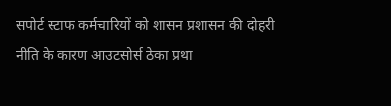सपोर्ट स्टाफ कर्मचारियों को शासन प्रशासन की दोहरी नीति के कारण आउटसोर्स ठेका प्रथा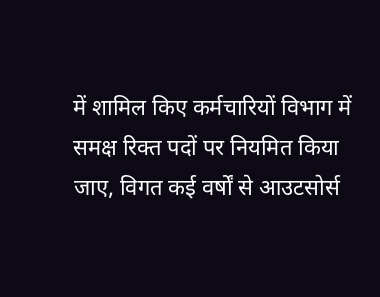में शामिल किए कर्मचारियों विभाग में समक्ष रिक्त पदों पर नियमित किया जाए, विगत कई वर्षों से आउटसोर्स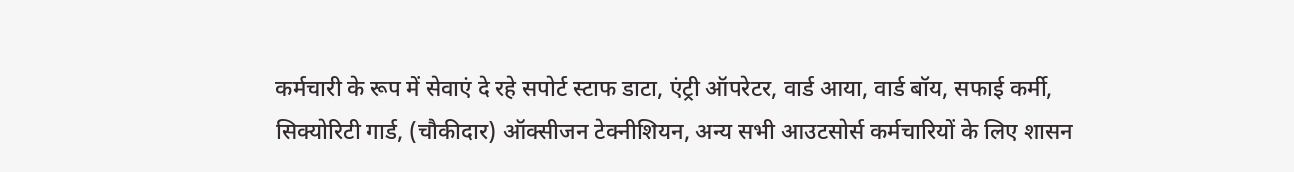कर्मचारी के रूप में सेवाएं दे रहे सपोर्ट स्टाफ डाटा, एंट्री ऑपरेटर, वार्ड आया, वार्ड बॉय, सफाई कर्मी, सिक्योरिटी गार्ड, (चौकीदार) ऑक्सीजन टेक्नीशियन, अन्य सभी आउटसोर्स कर्मचारियों के लिए शासन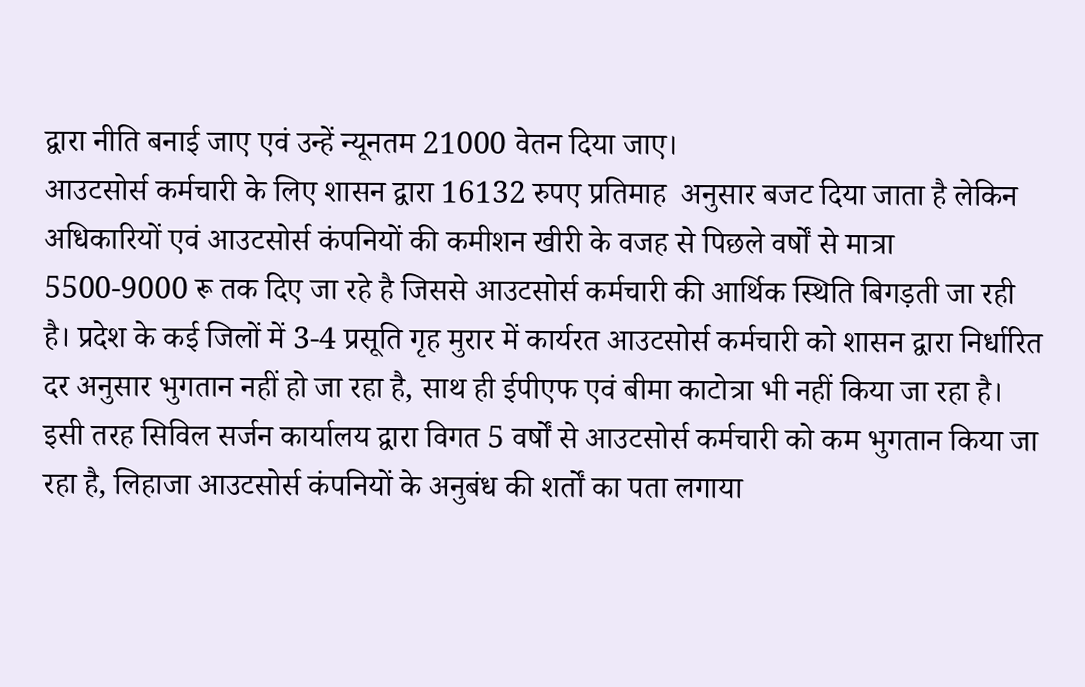द्वारा नीति बनाई जाए एवं उन्हें न्यूनतम 21000 वेतन दिया जाए।
आउटसोर्स कर्मचारी के लिए शासन द्वारा 16132 रुपए प्रतिमाह  अनुसार बजट दिया जाता है लेकिन अधिकारियों एवं आउटसोर्स कंपनियों की कमीशन खीरी के वजह से पिछले वर्षों से मात्रा 5500-9000 रू तक दिए जा रहे है जिससे आउटसोर्स कर्मचारी की आर्थिक स्थिति बिगड़ती जा रही है। प्रदेश के कई जिलों में 3-4 प्रसूति गृह मुरार में कार्यरत आउटसोर्स कर्मचारी को शासन द्वारा निर्धारित दर अनुसार भुगतान नहीं हो जा रहा है, साथ ही ईपीएफ एवं बीमा काटोत्रा भी नहीं किया जा रहा है। इसी तरह सिविल सर्जन कार्यालय द्वारा विगत 5 वर्षों से आउटसोर्स कर्मचारी को कम भुगतान किया जा रहा है, लिहाजा आउटसोर्स कंपनियों के अनुबंध की शर्तों का पता लगाया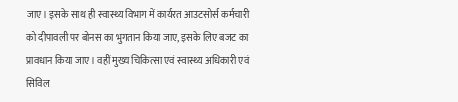जाए। इसके साथ ही स्वास्थ्य विभाग में कार्यरत आउटसोर्स कर्मचारी को दीपावली पर बोनस का भुगतान किया जाए, इसके लिए बजट का प्रावधान किया जाए। वहीं मुख्य चिकित्सा एवं स्वास्थ्य अधिकारी एवं सिविल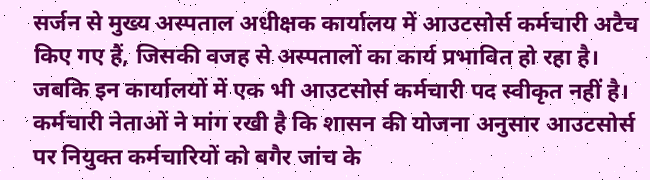सर्जन से मुख्य अस्पताल अधीक्षक कार्यालय में आउटसोर्स कर्मचारी अटैच किए गए हैं, जिसकी वजह से अस्पतालों का कार्य प्रभावित हो रहा है। जबकि इन कार्यालयों में एक भी आउटसोर्स कर्मचारी पद स्वीकृत नहीं है। कर्मचारी नेताओं ने मांग रखी है कि शासन की योजना अनुसार आउटसोर्स पर नियुक्त कर्मचारियों को बगैर जांच के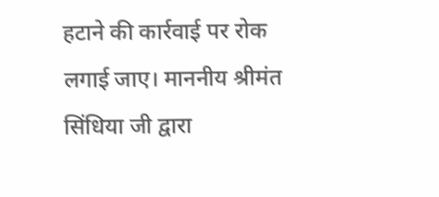हटाने की कार्रवाई पर रोक लगाई जाए। माननीय श्रीमंत सिंधिया जी द्वारा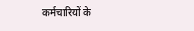कर्मचारियों के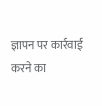ज्ञापन पर कार्रवाई करने का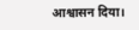आश्वासन दिया।